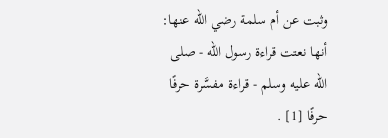وثبت عن أم سلمة رضي الله عنها: أنها نعتت قراءة رسول الله - صلى الله عليه وسلم - قراءة مفسَّرة حرفًا حرفًا [1] .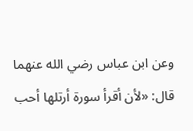وعن ابن عباس رضي الله عنهما قال: «لأن أقرأ سورة أرتلها أحب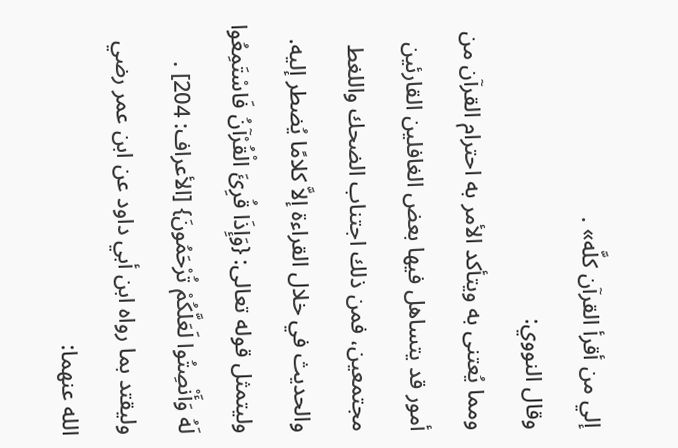إلي من أقرأ القرآن كلَّه» .
وقال النووي:
ومما يُعتنى به ويتأكد الأمر به احترام القرآن من أمور قد يتساهل فيها بعض الغافلين القارئين مجتمعين، فمن ذلك اجتناب الضحك واللغط والحديث في خلال القراءة إلاَّ كلامًا يُضطر إليه.
وليتمثل قوله تعالى: {وَإِذَا قُرِئَ الْقُرْآنُ فَاسْتَمِعُوا لَهُ وَأَنْصِتُوا لَعَلَّكُمْ تُرْحَمُونَ} [الأعراف: 204] .
وليقتد بما رواه ابن أبي داود عن ابن عمر رضي الله عنهما: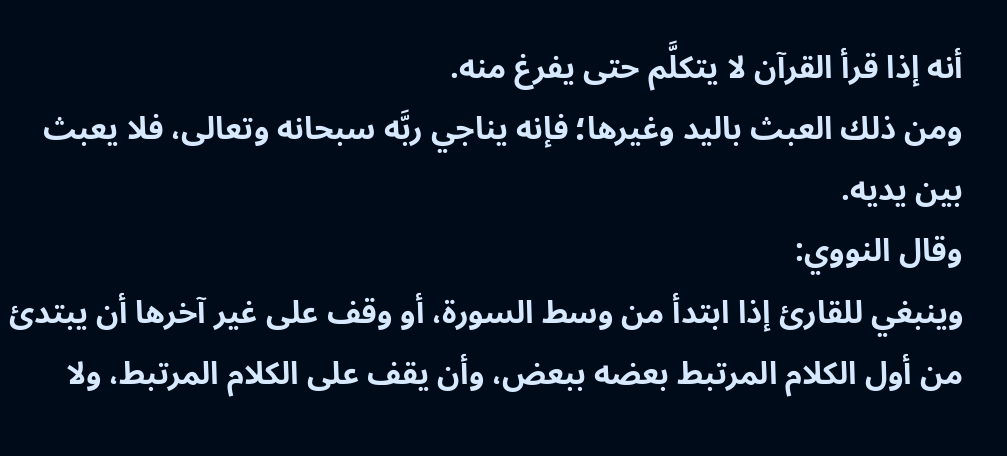أنه إذا قرأ القرآن لا يتكلَّم حتى يفرغ منه.
ومن ذلك العبث باليد وغيرها؛ فإنه يناجي ربَّه سبحانه وتعالى، فلا يعبث بين يديه.
وقال النووي:
وينبغي للقارئ إذا ابتدأ من وسط السورة، أو وقف على غير آخرها أن يبتدئ من أول الكلام المرتبط بعضه ببعض، وأن يقف على الكلام المرتبط، ولا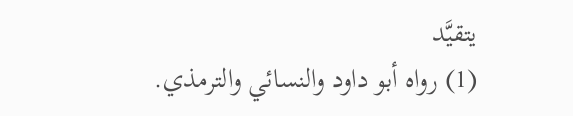يتقيَّد
(1) رواه أبو داود والنسائي والترمذي.